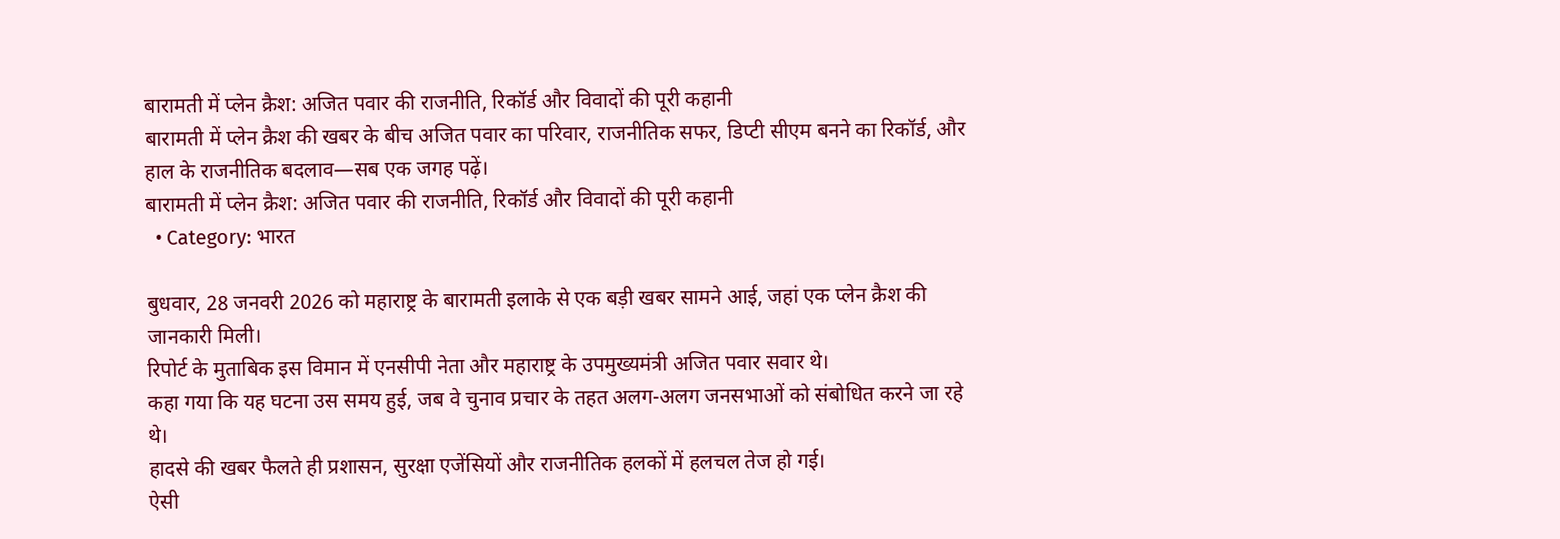बारामती में प्लेन क्रैश: अजित पवार की राजनीति, रिकॉर्ड और विवादों की पूरी कहानी
बारामती में प्लेन क्रैश की खबर के बीच अजित पवार का परिवार, राजनीतिक सफर, डिप्टी सीएम बनने का रिकॉर्ड, और हाल के राजनीतिक बदलाव—सब एक जगह पढ़ें।
बारामती में प्लेन क्रैश: अजित पवार की राजनीति, रिकॉर्ड और विवादों की पूरी कहानी
  • Category: भारत

बुधवार, 28 जनवरी 2026 को महाराष्ट्र के बारामती इलाके से एक बड़ी खबर सामने आई, जहां एक प्लेन क्रैश की जानकारी मिली।
रिपोर्ट के मुताबिक इस विमान में एनसीपी नेता और महाराष्ट्र के उपमुख्यमंत्री अजित पवार सवार थे।
कहा गया कि यह घटना उस समय हुई, जब वे चुनाव प्रचार के तहत अलग-अलग जनसभाओं को संबोधित करने जा रहे थे।
हादसे की खबर फैलते ही प्रशासन, सुरक्षा एजेंसियों और राजनीतिक हलकों में हलचल तेज हो गई।
ऐसी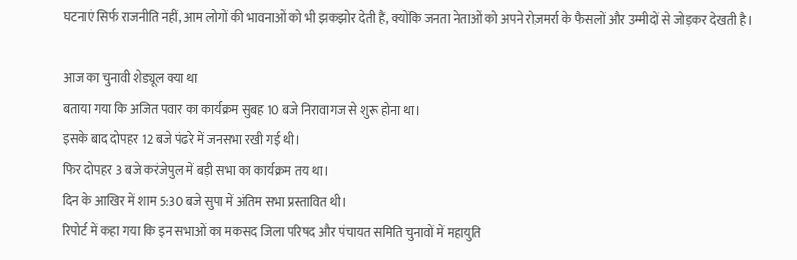घटनाएं सिर्फ राजनीति नहीं, आम लोगों की भावनाओं को भी झकझोर देती हैं, क्योंकि जनता नेताओं को अपने रोज़मर्रा के फैसलों और उम्मीदों से जोड़कर देखती है।

आज का चुनावी शेड्यूल क्या था
बताया गया कि अजित पवार का कार्यक्रम सुबह 10 बजे निरावागज से शुरू होना था।
इसके बाद दोपहर 12 बजे पंढरे में जनसभा रखी गई थी।
फिर दोपहर 3 बजे करंजेपुल में बड़ी सभा का कार्यक्रम तय था।
दिन के आखिर में शाम 5:30 बजे सुपा में अंतिम सभा प्रस्तावित थी।
रिपोर्ट में कहा गया कि इन सभाओं का मकसद जिला परिषद और पंचायत समिति चुनावों में महायुति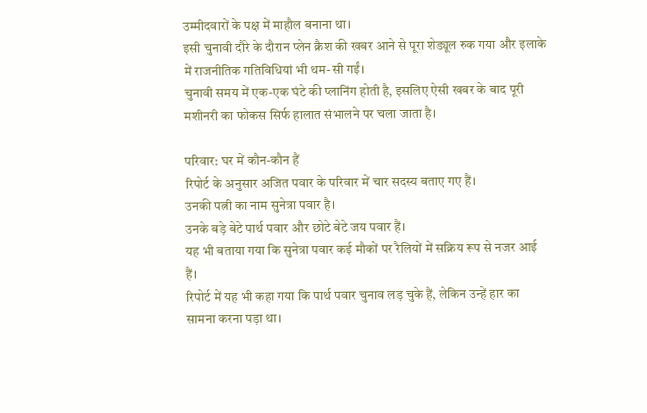उम्मीदवारों के पक्ष में माहौल बनाना था।
इसी चुनावी दौरे के दौरान प्लेन क्रैश की खबर आने से पूरा शेड्यूल रुक गया और इलाके में राजनीतिक गतिविधियां भी थम-सी गईं।
चुनावी समय में एक-एक घंटे की प्लानिंग होती है, इसलिए ऐसी खबर के बाद पूरी मशीनरी का फोकस सिर्फ हालात संभालने पर चला जाता है।

परिवार: घर में कौन-कौन हैं
रिपोर्ट के अनुसार अजित पवार के परिवार में चार सदस्य बताए गए हैं।
उनकी पत्नी का नाम सुनेत्रा पवार है।
उनके बड़े बेटे पार्थ पवार और छोटे बेटे जय पवार हैं।
यह भी बताया गया कि सुनेत्रा पवार कई मौकों पर रैलियों में सक्रिय रूप से नजर आई हैं।
रिपोर्ट में यह भी कहा गया कि पार्थ पवार चुनाव लड़ चुके हैं, लेकिन उन्हें हार का सामना करना पड़ा था।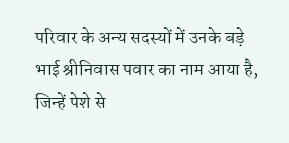परिवार के अन्य सदस्यों में उनके बड़े भाई श्रीनिवास पवार का नाम आया है, जिन्हें पेशे से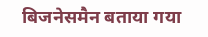बिजनेसमैन बताया गया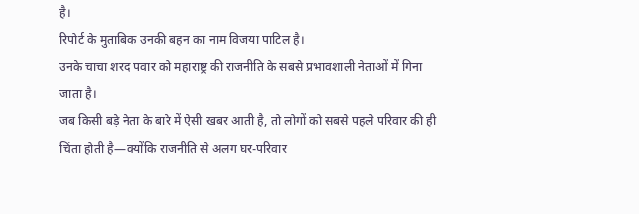है।
रिपोर्ट के मुताबिक उनकी बहन का नाम विजया पाटिल है।
उनके चाचा शरद पवार को महाराष्ट्र की राजनीति के सबसे प्रभावशाली नेताओं में गिना जाता है।
जब किसी बड़े नेता के बारे में ऐसी खबर आती है, तो लोगों को सबसे पहले परिवार की ही चिंता होती है—क्योंकि राजनीति से अलग घर-परिवार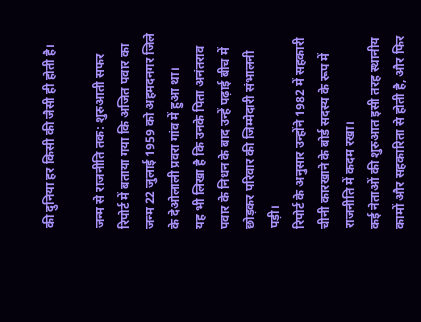की दुनिया हर किसी की जैसी ही होती है।

जन्म से राजनीति तक: शुरुआती सफर
रिपोर्ट में बताया गया कि अजित पवार का जन्म 22 जुलाई 1959 को अहमदनगर जिले के देओलाली प्रवरा गांव में हुआ था।
यह भी लिखा है कि उनके पिता अनंतराव पवार के निधन के बाद उन्हें पढ़ाई बीच में छोड़कर परिवार की जिम्मेदारी संभालनी पड़ी।
रिपोर्ट के अनुसार उन्होंने 1982 में सहकारी चीनी कारखाने के बोर्ड सदस्य के रूप में राजनीति में कदम रखा।
कई नेताओं की शुरुआत इसी तरह स्थानीय कामों और सहकारिता से होती है, और फिर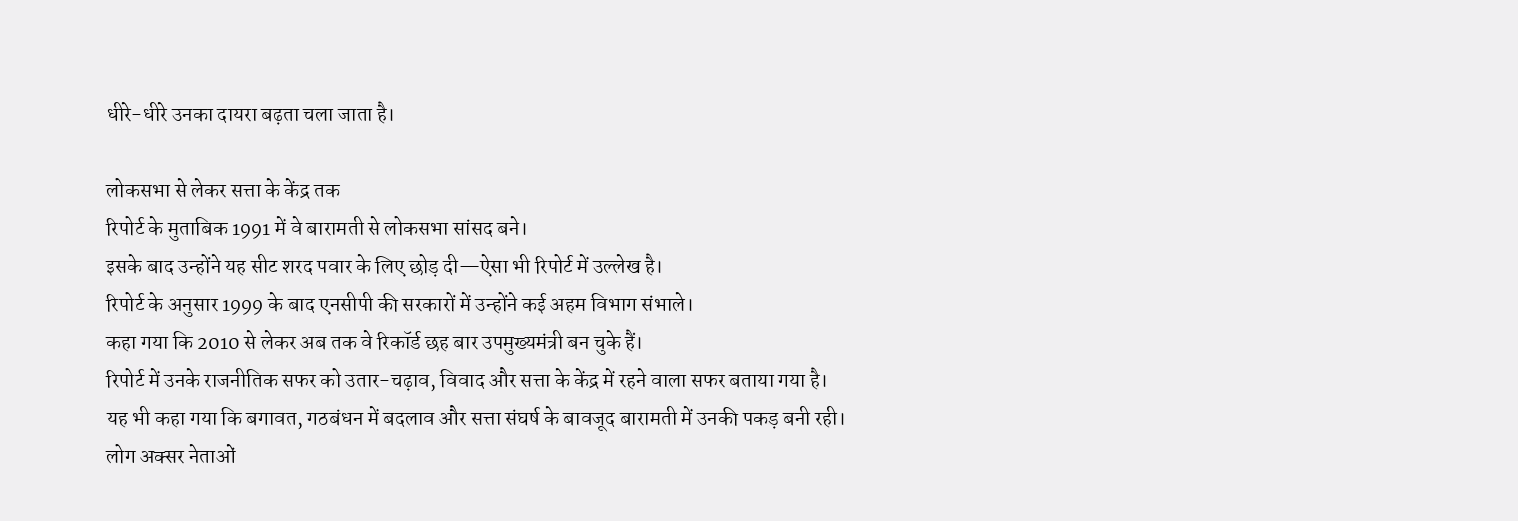धीरे-धीरे उनका दायरा बढ़ता चला जाता है।

लोकसभा से लेकर सत्ता के केंद्र तक
रिपोर्ट के मुताबिक 1991 में वे बारामती से लोकसभा सांसद बने।
इसके बाद उन्होंने यह सीट शरद पवार के लिए छोड़ दी—ऐसा भी रिपोर्ट में उल्लेख है।
रिपोर्ट के अनुसार 1999 के बाद एनसीपी की सरकारों में उन्होंने कई अहम विभाग संभाले।
कहा गया कि 2010 से लेकर अब तक वे रिकॉर्ड छह बार उपमुख्यमंत्री बन चुके हैं।
रिपोर्ट में उनके राजनीतिक सफर को उतार-चढ़ाव, विवाद और सत्ता के केंद्र में रहने वाला सफर बताया गया है।
यह भी कहा गया कि बगावत, गठबंधन में बदलाव और सत्ता संघर्ष के बावजूद बारामती में उनकी पकड़ बनी रही।
लोग अक्सर नेताओं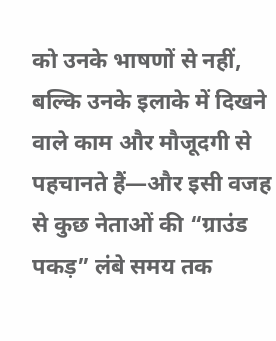को उनके भाषणों से नहीं, बल्कि उनके इलाके में दिखने वाले काम और मौजूदगी से पहचानते हैं—और इसी वजह से कुछ नेताओं की “ग्राउंड पकड़” लंबे समय तक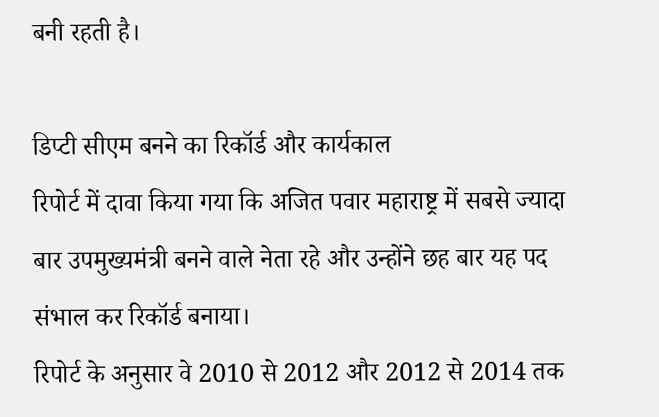बनी रहती है।

डिप्टी सीएम बनने का रिकॉर्ड और कार्यकाल
रिपोर्ट में दावा किया गया कि अजित पवार महाराष्ट्र में सबसे ज्यादा बार उपमुख्यमंत्री बनने वाले नेता रहे और उन्होंने छह बार यह पद संभाल कर रिकॉर्ड बनाया।
रिपोर्ट के अनुसार वे 2010 से 2012 और 2012 से 2014 तक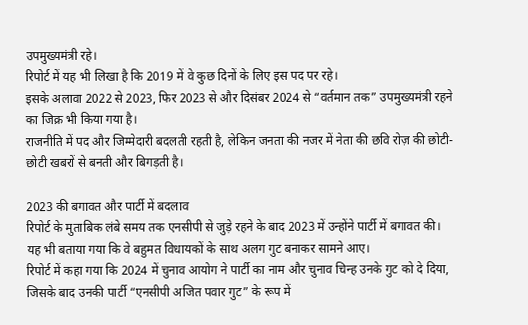उपमुख्यमंत्री रहे।
रिपोर्ट में यह भी लिखा है कि 2019 में वे कुछ दिनों के लिए इस पद पर रहे।
इसके अलावा 2022 से 2023, फिर 2023 से और दिसंबर 2024 से “वर्तमान तक” उपमुख्यमंत्री रहने का जिक्र भी किया गया है।
राजनीति में पद और जिम्मेदारी बदलती रहती है, लेकिन जनता की नजर में नेता की छवि रोज़ की छोटी-छोटी खबरों से बनती और बिगड़ती है।

2023 की बगावत और पार्टी में बदलाव
रिपोर्ट के मुताबिक लंबे समय तक एनसीपी से जुड़े रहने के बाद 2023 में उन्होंने पार्टी में बगावत की।
यह भी बताया गया कि वे बहुमत विधायकों के साथ अलग गुट बनाकर सामने आए।
रिपोर्ट में कहा गया कि 2024 में चुनाव आयोग ने पार्टी का नाम और चुनाव चिन्ह उनके गुट को दे दिया, जिसके बाद उनकी पार्टी “एनसीपी अजित पवार गुट” के रूप में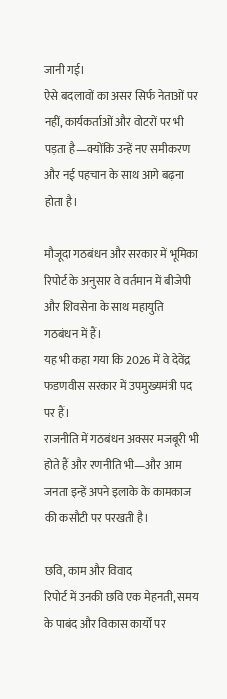जानी गई।
ऐसे बदलावों का असर सिर्फ नेताओं पर नहीं, कार्यकर्ताओं और वोटरों पर भी पड़ता है—क्योंकि उन्हें नए समीकरण और नई पहचान के साथ आगे बढ़ना होता है।

मौजूदा गठबंधन और सरकार में भूमिका
रिपोर्ट के अनुसार वे वर्तमान में बीजेपी और शिवसेना के साथ महायुति गठबंधन में हैं।
यह भी कहा गया कि 2026 में वे देवेंद्र फडणवीस सरकार में उपमुख्यमंत्री पद पर हैं।
राजनीति में गठबंधन अक्सर मजबूरी भी होते हैं और रणनीति भी—और आम जनता इन्हें अपने इलाके के कामकाज की कसौटी पर परखती है।

छवि, काम और विवाद
रिपोर्ट में उनकी छवि एक मेहनती, समय के पाबंद और विकास कार्यों पर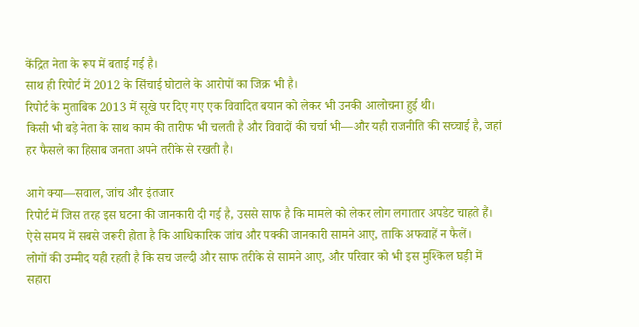केंद्रित नेता के रूप में बताई गई है।
साथ ही रिपोर्ट में 2012 के सिंचाई घोटाले के आरोपों का जिक्र भी है।
रिपोर्ट के मुताबिक 2013 में सूखे पर दिए गए एक विवादित बयान को लेकर भी उनकी आलोचना हुई थी।
किसी भी बड़े नेता के साथ काम की तारीफ भी चलती है और विवादों की चर्चा भी—और यही राजनीति की सच्चाई है, जहां हर फैसले का हिसाब जनता अपने तरीके से रखती है।

आगे क्या—सवाल, जांच और इंतजार
रिपोर्ट में जिस तरह इस घटना की जानकारी दी गई है, उससे साफ है कि मामले को लेकर लोग लगातार अपडेट चाहते हैं।
ऐसे समय में सबसे जरूरी होता है कि आधिकारिक जांच और पक्की जानकारी सामने आए, ताकि अफवाहें न फैलें।
लोगों की उम्मीद यही रहती है कि सच जल्दी और साफ तरीके से सामने आए, और परिवार को भी इस मुश्किल घड़ी में सहारा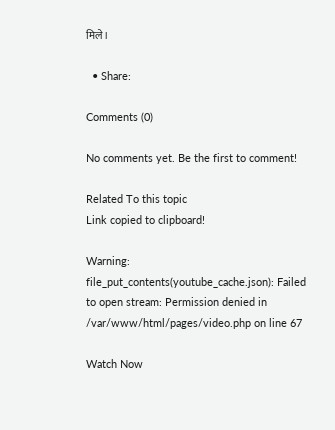मिले।

  • Share:

Comments (0)

No comments yet. Be the first to comment!

Related To this topic
Link copied to clipboard!

Warning: file_put_contents(youtube_cache.json): Failed to open stream: Permission denied in /var/www/html/pages/video.php on line 67

Watch Now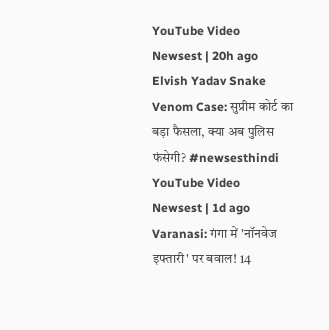YouTube Video
Newsest | 20h ago
Elvish Yadav Snake Venom Case: सुप्रीम कोर्ट का बड़ा फैसला, क्या अब पुलिस फंसेगी? #newsesthindi
YouTube Video
Newsest | 1d ago
Varanasi: गंगा में 'नॉनवेज इफ्तारी' पर बवाल! 14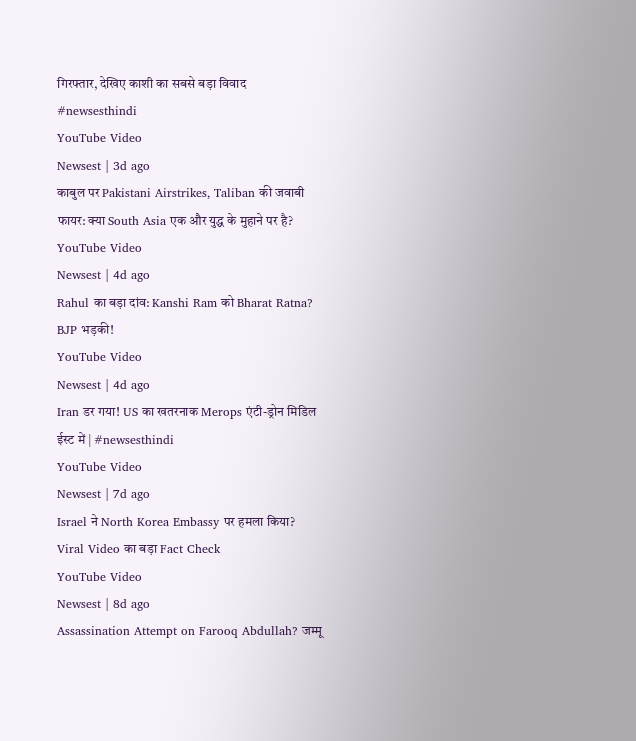गिरफ्तार, देखिए काशी का सबसे बड़ा विवाद #newsesthindi
YouTube Video
Newsest | 3d ago
काबुल पर Pakistani Airstrikes, Taliban की जवाबी फायर: क्या South Asia एक और युद्ध के मुहाने पर है?
YouTube Video
Newsest | 4d ago
Rahul का बड़ा दांव: Kanshi Ram को Bharat Ratna? BJP भड़की!
YouTube Video
Newsest | 4d ago
Iran डर गया! US का खतरनाक Merops एंटी-ड्रोन मिडिल ईस्ट में | #newsesthindi
YouTube Video
Newsest | 7d ago
Israel ने North Korea Embassy पर हमला किया? Viral Video का बड़ा Fact Check
YouTube Video
Newsest | 8d ago
Assassination Attempt on Farooq Abdullah? जम्मू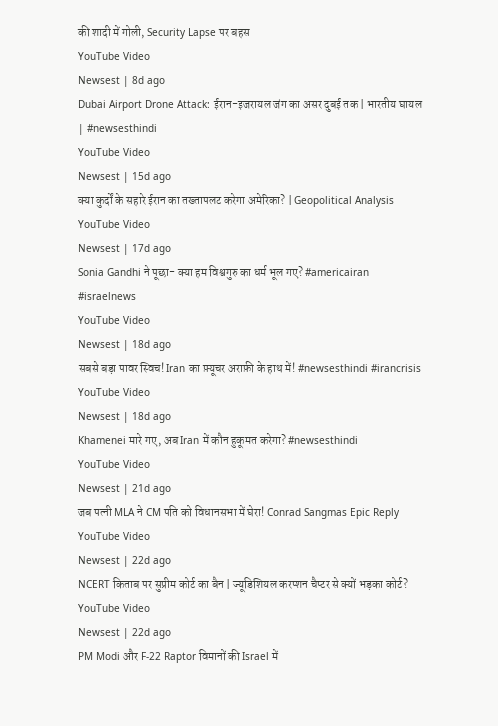की शादी में गोली, Security Lapse पर बहस
YouTube Video
Newsest | 8d ago
Dubai Airport Drone Attack: ईरान-इजरायल जंग का असर दुबई तक | भारतीय घायल | #newsesthindi
YouTube Video
Newsest | 15d ago
क्या कुर्दों के सहारे ईरान का तख्तापलट करेगा अमेरिका? | Geopolitical Analysis
YouTube Video
Newsest | 17d ago
Sonia Gandhi ने पूछा- क्या हम विश्वगुरु का धर्म भूल गए? #americairan #israelnews
YouTube Video
Newsest | 18d ago
सबसे बड़ा पावर स्विच! Iran का फ़्यूचर अराफ़ी के हाथ में! #newsesthindi #irancrisis
YouTube Video
Newsest | 18d ago
Khamenei मारे गए, अब Iran में कौन हुकूमत करेगा? #newsesthindi
YouTube Video
Newsest | 21d ago
जब पत्नी MLA ने CM पति को विधानसभा में घेरा! Conrad Sangmas Epic Reply
YouTube Video
Newsest | 22d ago
NCERT किताब पर सुप्रीम कोर्ट का बैन | ज्यूडिशियल करप्शन चैप्टर से क्यों भड़का कोर्ट?
YouTube Video
Newsest | 22d ago
PM Modi और F-22 Raptor विमानों की Israel में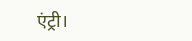एंट्री।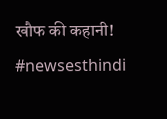खौफ की कहानी! #newsesthindi